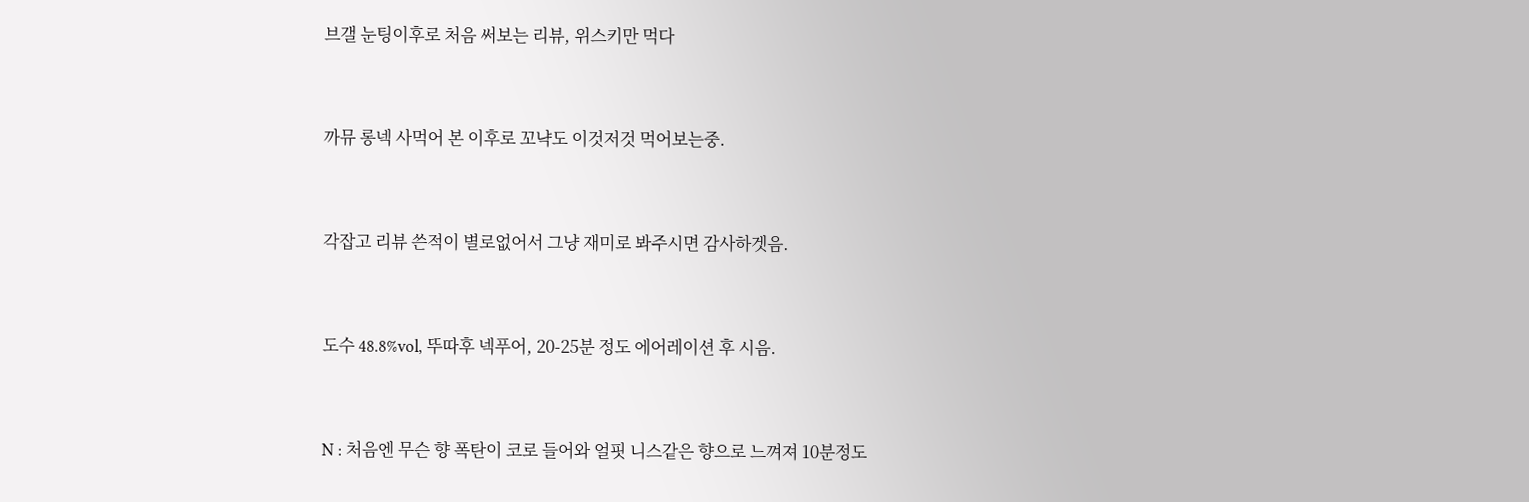브갤 눈팅이후로 처음 써보는 리뷰, 위스키만 먹다


까뮤 롱넥 사먹어 본 이후로 꼬냑도 이것저것 먹어보는중.


각잡고 리뷰 쓴적이 별로없어서 그냥 재미로 봐주시면 감사하겟음.


도수 48.8%vol, 뚜따후 넥푸어, 20-25분 정도 에어레이션 후 시음.


N : 처음엔 무슨 향 폭탄이 코로 들어와 얼핏 니스같은 향으로 느껴져 10분정도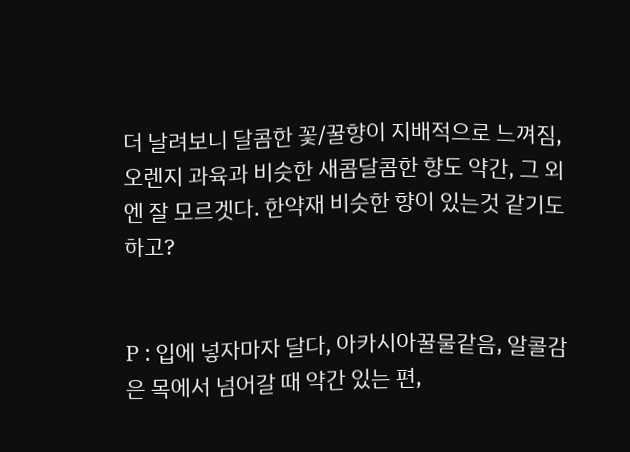더 날려보니 달콤한 꽃/꿀향이 지배적으로 느껴짐, 오렌지 과육과 비슷한 새콤달콤한 향도 약간, 그 외엔 잘 모르겟다. 한약재 비슷한 향이 있는것 같기도 하고?


P : 입에 넣자마자 달다, 아카시아꿀물같음, 알콜감은 목에서 넘어갈 때 약간 있는 편,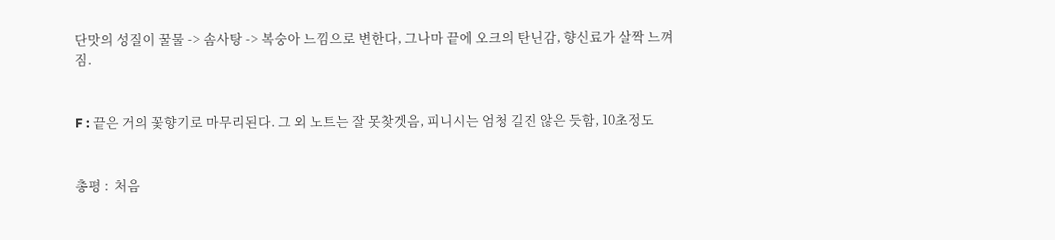단맛의 성질이 꿀물 -> 솜사탕 -> 복숭아 느낌으로 변한다, 그나마 끝에 오크의 탄닌감, 향신료가 살짝 느껴짐.


F : 끝은 거의 꽃향기로 마무리된다. 그 외 노트는 잘 못찾겟음, 피니시는 엄청 길진 않은 듯함, 10초정도


총평 :  처음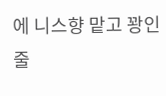에 니스향 맡고 꽝인줄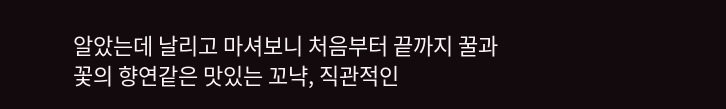알았는데 날리고 마셔보니 처음부터 끝까지 꿀과 꽃의 향연같은 맛있는 꼬냑, 직관적인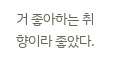거 좋아하는 취향이라 좋았다.